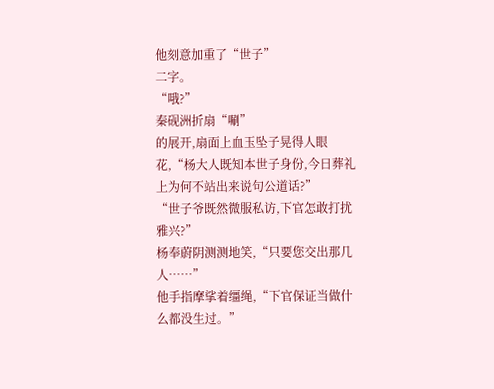他刻意加重了“世子”
二字。
“哦?”
秦砚洲折扇“唰”
的展开,扇面上血玉坠子晃得人眼花,“杨大人既知本世子身份,今日葬礼上为何不站出来说句公道话?”
“世子爷既然微服私访,下官怎敢打扰雅兴?”
杨奉蔚阴测测地笑,“只要您交出那几人……”
他手指摩挲着缰绳,“下官保证当做什么都没生过。”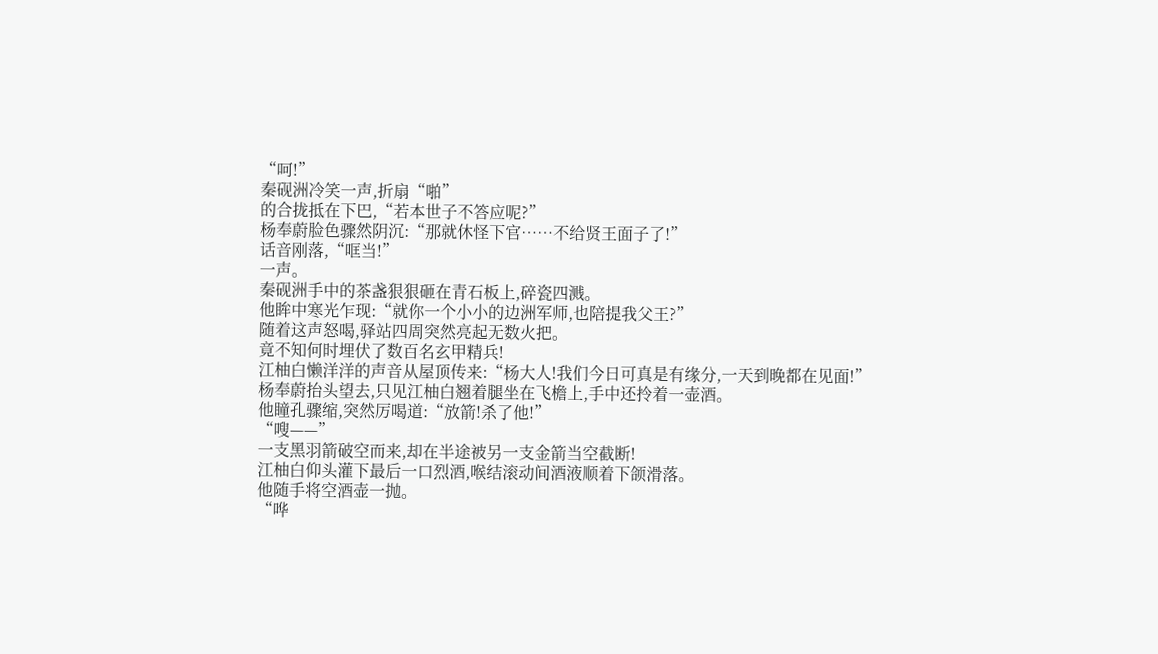“呵!”
秦砚洲冷笑一声,折扇“啪”
的合拢抵在下巴,“若本世子不答应呢?”
杨奉蔚脸色骤然阴沉:“那就休怪下官……不给贤王面子了!”
话音刚落,“哐当!”
一声。
秦砚洲手中的茶盏狠狠砸在青石板上,碎瓷四溅。
他眸中寒光乍现:“就你一个小小的边洲军师,也陪提我父王?”
随着这声怒喝,驿站四周突然亮起无数火把。
竟不知何时埋伏了数百名玄甲精兵!
江柚白懒洋洋的声音从屋顶传来:“杨大人!我们今日可真是有缘分,一天到晚都在见面!”
杨奉蔚抬头望去,只见江柚白翘着腿坐在飞檐上,手中还拎着一壶酒。
他瞳孔骤缩,突然厉喝道:“放箭!杀了他!”
“嗖——”
一支黑羽箭破空而来,却在半途被另一支金箭当空截断!
江柚白仰头灌下最后一口烈酒,喉结滚动间酒液顺着下颌滑落。
他随手将空酒壶一抛。
“哗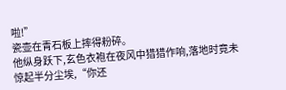啦!”
瓷壶在青石板上摔得粉碎。
他纵身跃下,玄色衣袍在夜风中猎猎作响,落地时竟未惊起半分尘埃,“你还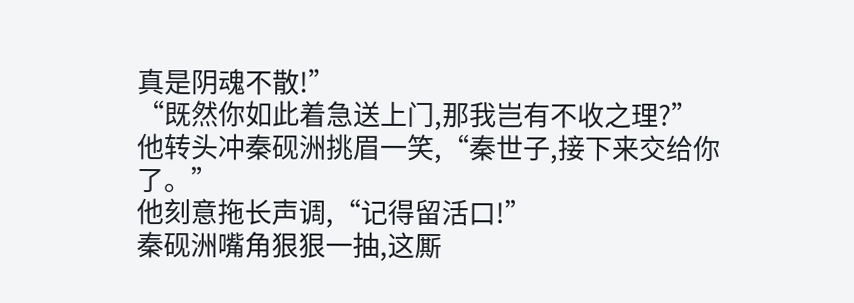真是阴魂不散!”
“既然你如此着急送上门,那我岂有不收之理?”
他转头冲秦砚洲挑眉一笑,“秦世子,接下来交给你了。”
他刻意拖长声调,“记得留活口!”
秦砚洲嘴角狠狠一抽,这厮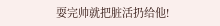耍完帅就把脏活扔给他!